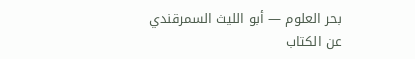بحر العلوم — أبو الليث السمرقندي
عن الكتاب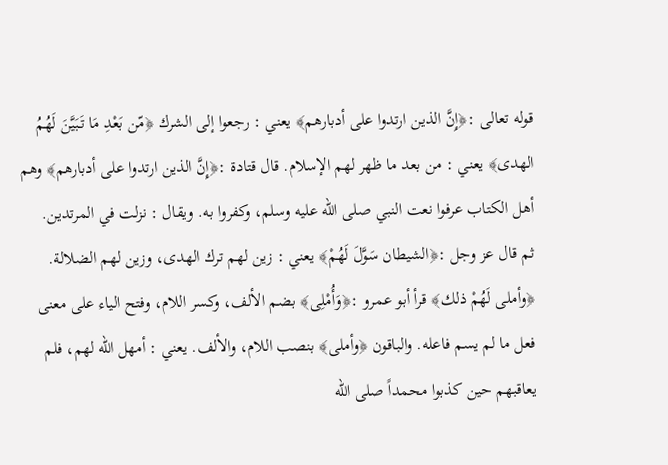قوله تعالى :﴿إِنَّ الذين ارتدوا على أدبارهم﴾ يعني : رجعوا إلى الشرك ﴿مّن بَعْدِ مَا تَبَيَّنَ لَهُمُ الهدى﴾ يعني : من بعد ما ظهر لهم الإسلام. قال قتادة :﴿إِنَّ الذين ارتدوا على أدبارهم﴾ وهم أهل الكتاب عرفوا نعت النبي صلى الله عليه وسلم، وكفروا به. ويقال : نزلت في المرتدين.
ثم قال عز وجل :﴿الشيطان سَوَّلَ لَهُمْ﴾ يعني : زين لهم ترك الهدى، وزين لهم الضلالة. ﴿وأملى لَهُمْ ذلك﴾ قرأ أبو عمرو :﴿وَأُمْلِى﴾ بضم الألف، وكسر اللام، وفتح الياء على معنى فعل ما لم يسم فاعله. والباقون ﴿وأملى﴾ بنصب اللام، والألف. يعني : أمهل الله لهم، فلم يعاقبهم حين كذبوا محمداً صلى الله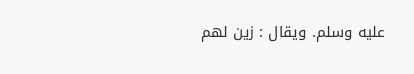عليه وسلم. ويقال : زين لهم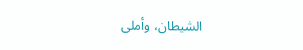الشيطان، وأملى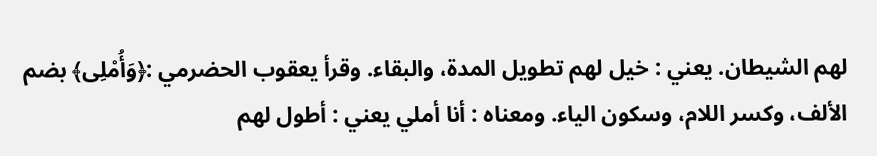لهم الشيطان. يعني : خيل لهم تطويل المدة، والبقاء. وقرأ يعقوب الحضرمي :﴿وَأُمْلِى﴾ بضم الألف، وكسر اللام، وسكون الياء. ومعناه : أنا أملي يعني : أطول لهم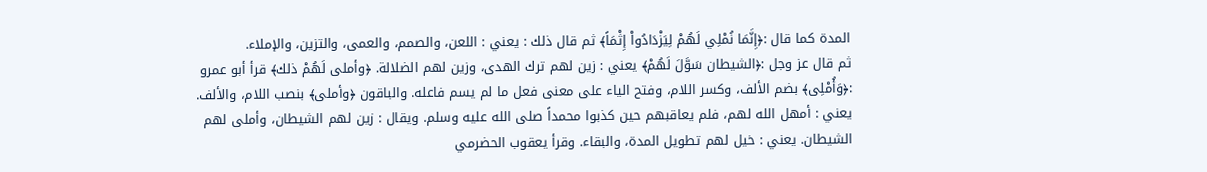المدة كما قال :﴿إِنَّمَا نُمْلِي لَهُمْ لِيَزْدَادُواْ إِثْمَاً﴾ ثم قال ذلك : يعني : اللعن، والصمم، والعمى، والتزين، والإملاء.
ثم قال عز وجل :﴿الشيطان سَوَّلَ لَهُمْ﴾ يعني : زين لهم ترك الهدى، وزين لهم الضلالة. ﴿وأملى لَهُمْ ذلك﴾ قرأ أبو عمرو :﴿وَأُمْلِى﴾ بضم الألف، وكسر اللام، وفتح الياء على معنى فعل ما لم يسم فاعله. والباقون ﴿وأملى﴾ بنصب اللام، والألف. يعني : أمهل الله لهم، فلم يعاقبهم حين كذبوا محمداً صلى الله عليه وسلم. ويقال : زين لهم الشيطان، وأملى لهم الشيطان. يعني : خيل لهم تطويل المدة، والبقاء. وقرأ يعقوب الحضرمي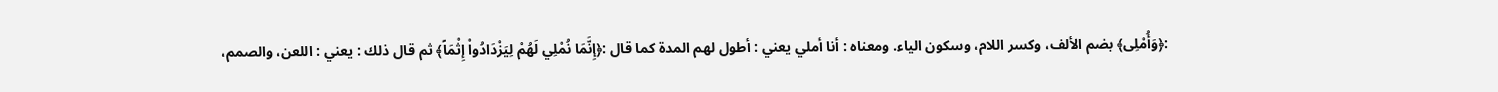:﴿وَأُمْلِى﴾ بضم الألف، وكسر اللام، وسكون الياء. ومعناه : أنا أملي يعني : أطول لهم المدة كما قال :﴿إِنَّمَا نُمْلِي لَهُمْ لِيَزْدَادُواْ إِثْمَاً﴾ ثم قال ذلك : يعني : اللعن، والصمم،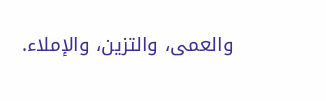والعمى، والتزين، والإملاء.